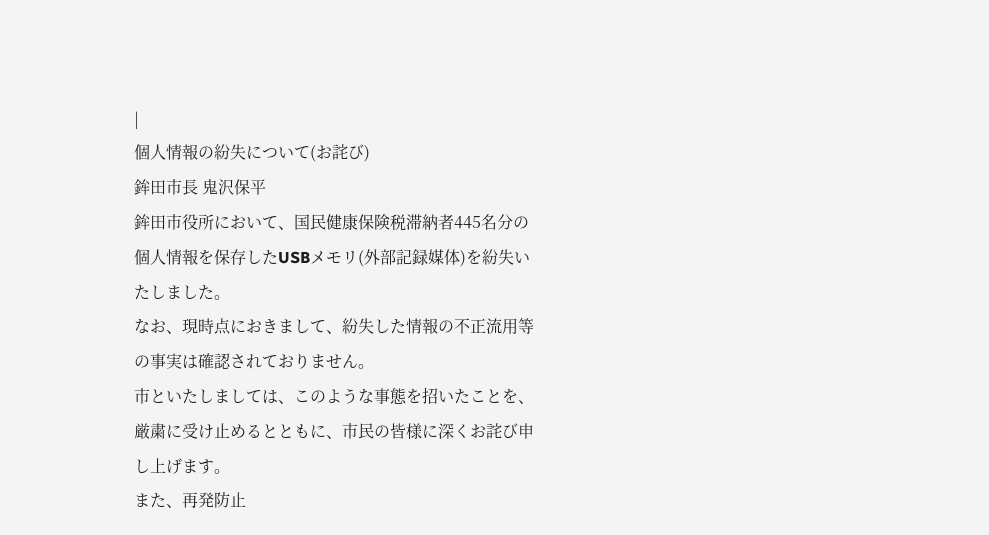|
個人情報の紛失について(お詫び)
鉾田市長 鬼沢保平
鉾田市役所において、国民健康保険税滞納者445名分の個人情報を保存したUSBメモリ(外部記録媒体)を紛失いたしました。
なお、現時点におきまして、紛失した情報の不正流用等の事実は確認されておりません。
市といたしましては、このような事態を招いたことを、厳粛に受け止めるとともに、市民の皆様に深くお詫び申し上げます。
また、再発防止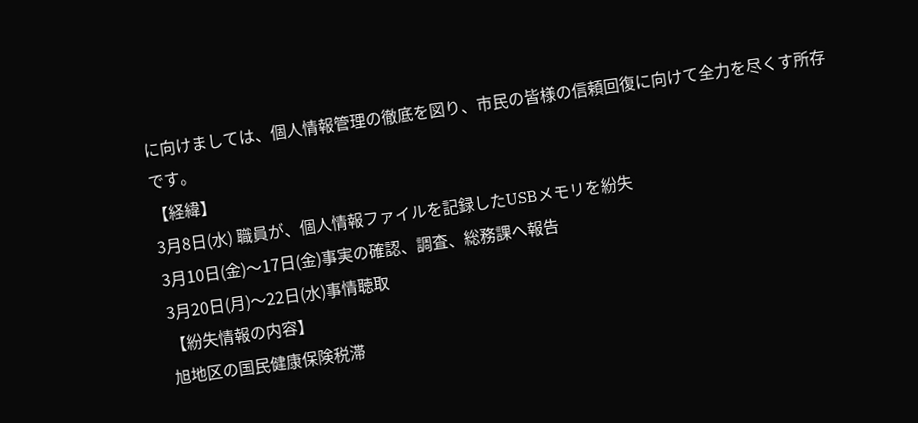に向けましては、個人情報管理の徹底を図り、市民の皆様の信頼回復に向けて全力を尽くす所存です。
【経緯】
3月8日(水) 職員が、個人情報ファイルを記録したUSBメモリを紛失
3月10日(金)〜17日(金)事実の確認、調査、総務課へ報告
3月20日(月)〜22日(水)事情聴取
【紛失情報の内容】
旭地区の国民健康保険税滞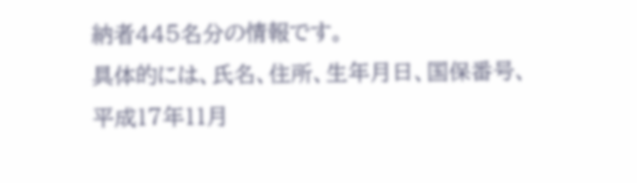納者445名分の情報です。
具体的には、氏名、住所、生年月日、国保番号、平成17年11月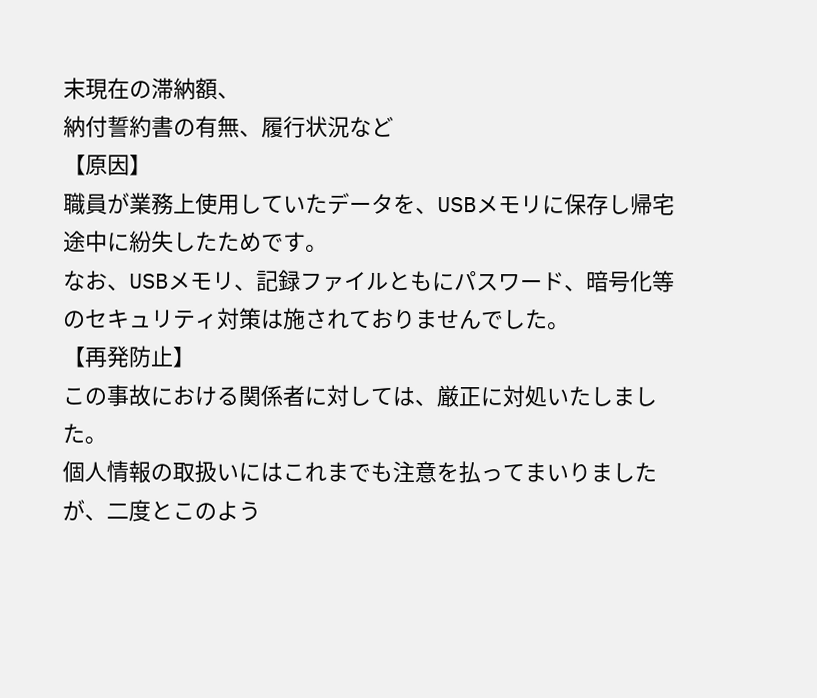末現在の滞納額、
納付誓約書の有無、履行状況など
【原因】
職員が業務上使用していたデータを、USBメモリに保存し帰宅途中に紛失したためです。
なお、USBメモリ、記録ファイルともにパスワード、暗号化等のセキュリティ対策は施されておりませんでした。
【再発防止】
この事故における関係者に対しては、厳正に対処いたしました。
個人情報の取扱いにはこれまでも注意を払ってまいりましたが、二度とこのよう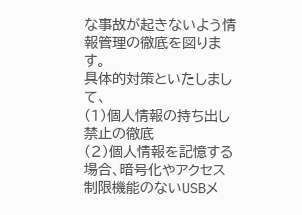な事故が起きないよう情報管理の徹底を図ります。
具体的対策といたしまして、
(1)個人情報の持ち出し禁止の徹底
(2)個人情報を記憶する場合、暗号化やアクセス制限機能のないUSBメ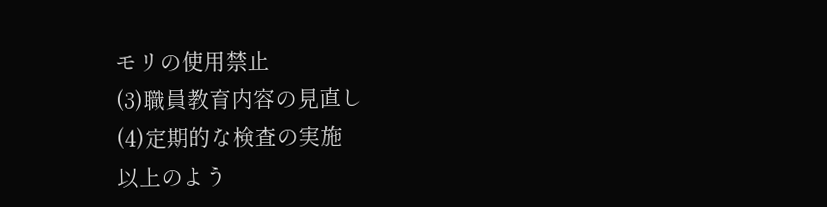モリの使用禁止
(3)職員教育内容の見直し
(4)定期的な検査の実施
以上のよう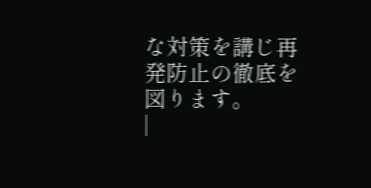な対策を講じ再発防止の徹底を図ります。
|